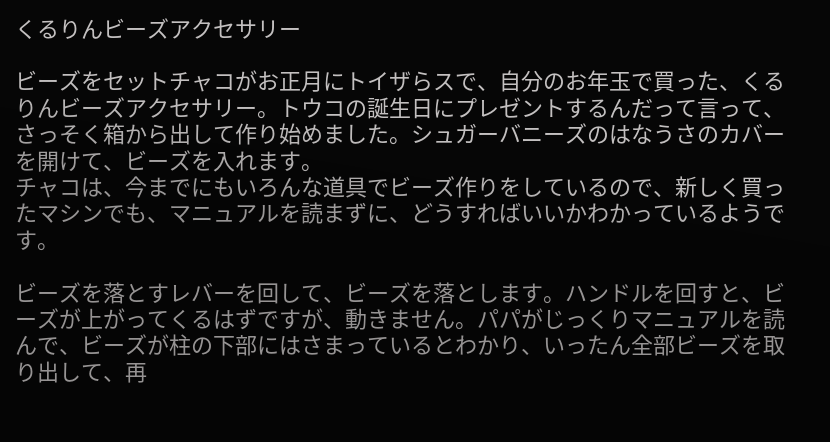くるりんビーズアクセサリー

ビーズをセットチャコがお正月にトイザらスで、自分のお年玉で買った、くるりんビーズアクセサリー。トウコの誕生日にプレゼントするんだって言って、さっそく箱から出して作り始めました。シュガーバニーズのはなうさのカバーを開けて、ビーズを入れます。
チャコは、今までにもいろんな道具でビーズ作りをしているので、新しく買ったマシンでも、マニュアルを読まずに、どうすればいいかわかっているようです。

ビーズを落とすレバーを回して、ビーズを落とします。ハンドルを回すと、ビーズが上がってくるはずですが、動きません。パパがじっくりマニュアルを読んで、ビーズが柱の下部にはさまっているとわかり、いったん全部ビーズを取り出して、再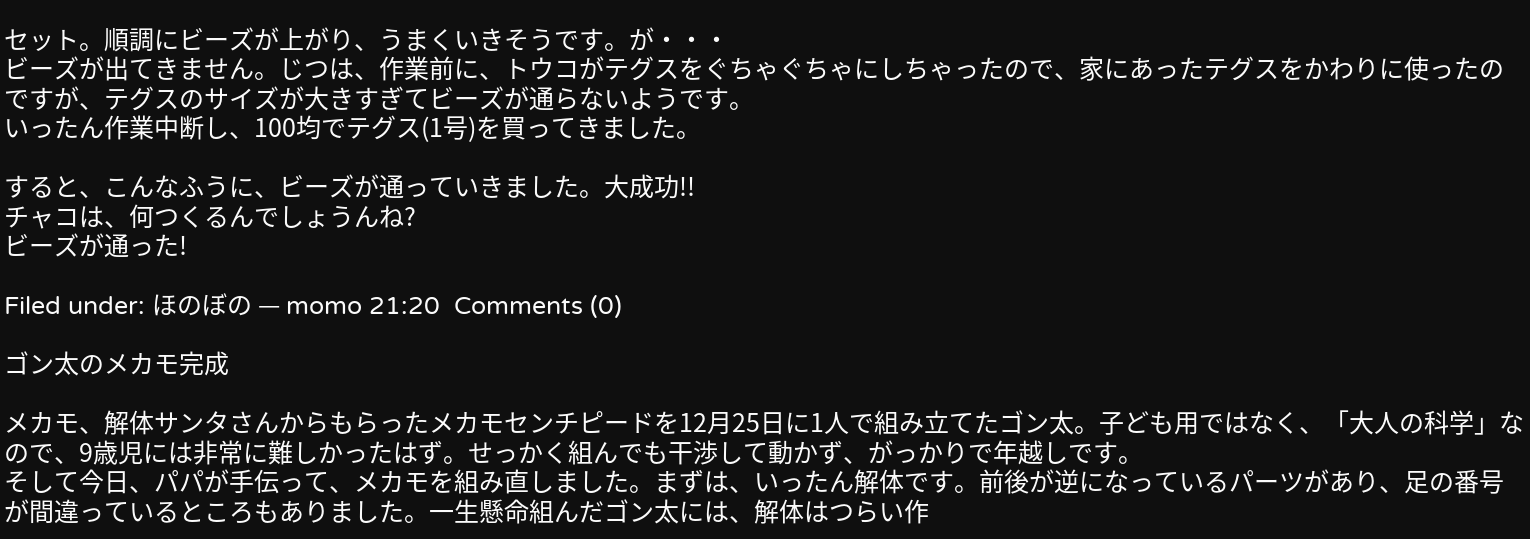セット。順調にビーズが上がり、うまくいきそうです。が・・・
ビーズが出てきません。じつは、作業前に、トウコがテグスをぐちゃぐちゃにしちゃったので、家にあったテグスをかわりに使ったのですが、テグスのサイズが大きすぎてビーズが通らないようです。
いったん作業中断し、100均でテグス(1号)を買ってきました。

すると、こんなふうに、ビーズが通っていきました。大成功!!
チャコは、何つくるんでしょうんね?
ビーズが通った!

Filed under: ほのぼの — momo 21:20  Comments (0)

ゴン太のメカモ完成

メカモ、解体サンタさんからもらったメカモセンチピードを12月25日に1人で組み立てたゴン太。子ども用ではなく、「大人の科学」なので、9歳児には非常に難しかったはず。せっかく組んでも干渉して動かず、がっかりで年越しです。
そして今日、パパが手伝って、メカモを組み直しました。まずは、いったん解体です。前後が逆になっているパーツがあり、足の番号が間違っているところもありました。一生懸命組んだゴン太には、解体はつらい作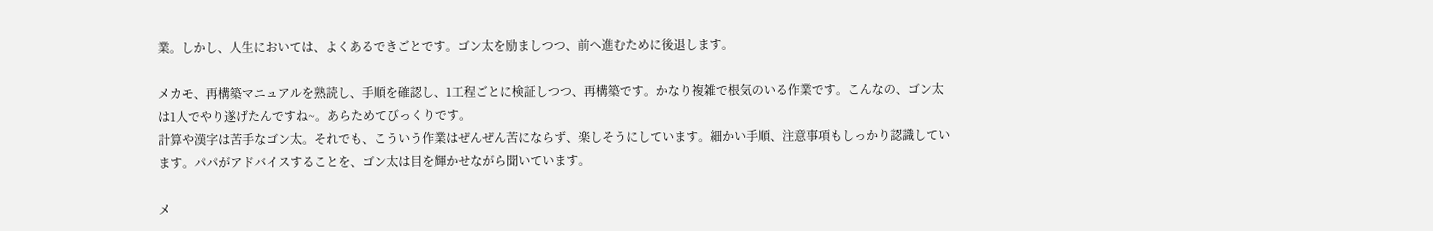業。しかし、人生においては、よくあるできごとです。ゴン太を励ましつつ、前へ進むために後退します。

メカモ、再構築マニュアルを熟読し、手順を確認し、1工程ごとに検証しつつ、再構築です。かなり複雑で根気のいる作業です。こんなの、ゴン太は1人でやり遂げたんですね~。あらためてびっくりです。
計算や漢字は苦手なゴン太。それでも、こういう作業はぜんぜん苦にならず、楽しそうにしています。細かい手順、注意事項もしっかり認識しています。パパがアドバイスすることを、ゴン太は目を輝かせながら聞いています。

メ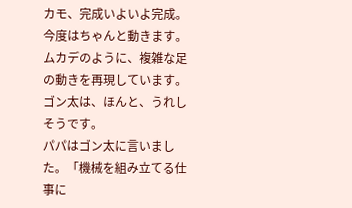カモ、完成いよいよ完成。今度はちゃんと動きます。ムカデのように、複雑な足の動きを再現しています。ゴン太は、ほんと、うれしそうです。
パパはゴン太に言いました。「機械を組み立てる仕事に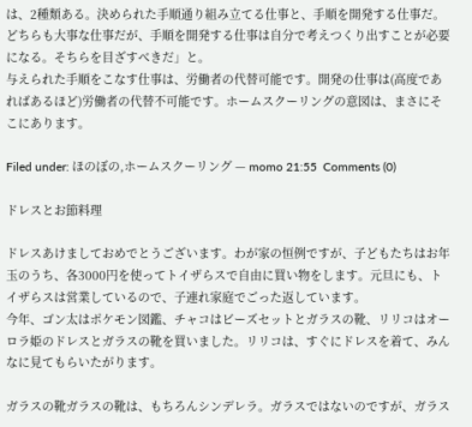は、2種類ある。決められた手順通り組み立てる仕事と、手順を開発する仕事だ。どちらも大事な仕事だが、手順を開発する仕事は自分で考えつくり出すことが必要になる。そちらを目ざすべきだ」と。
与えられた手順をこなす仕事は、労働者の代替可能です。開発の仕事は(高度であればあるほど)労働者の代替不可能です。ホームスクーリングの意図は、まさにそこにあります。

Filed under: ほのぼの,ホームスクーリング — momo 21:55  Comments (0)

ドレスとお節料理

ドレスあけましておめでとうございます。わが家の恒例ですが、子どもたちはお年玉のうち、各3000円を使ってトイザらスで自由に買い物をします。元旦にも、トイザらスは営業しているので、子連れ家庭でごった返しています。
今年、ゴン太はポケモン図鑑、チャコはビーズセットとガラスの靴、リリコはオーロラ姫のドレスとガラスの靴を買いました。リリコは、すぐにドレスを着て、みんなに見てもらいたがります。

ガラスの靴ガラスの靴は、もちろんシンデレラ。ガラスではないのですが、ガラス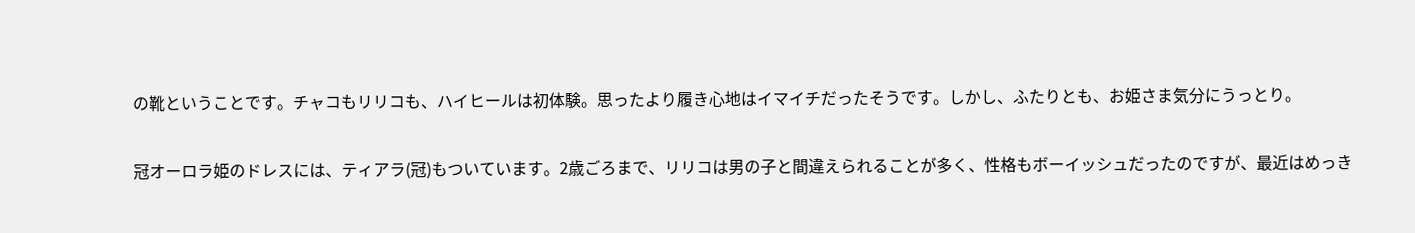の靴ということです。チャコもリリコも、ハイヒールは初体験。思ったより履き心地はイマイチだったそうです。しかし、ふたりとも、お姫さま気分にうっとり。

冠オーロラ姫のドレスには、ティアラ(冠)もついています。2歳ごろまで、リリコは男の子と間違えられることが多く、性格もボーイッシュだったのですが、最近はめっき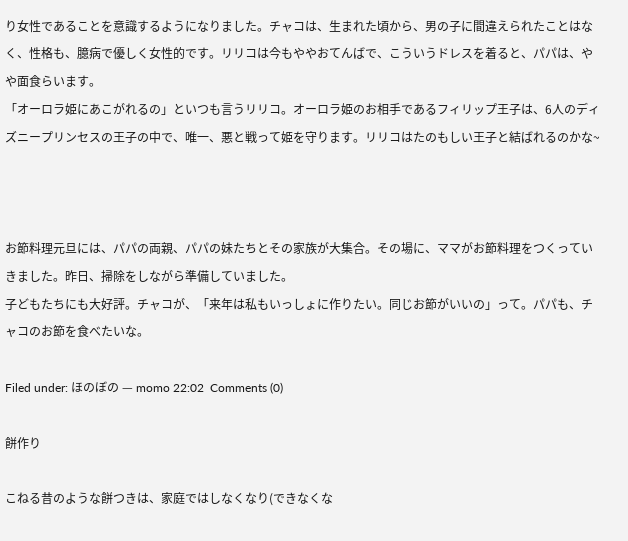り女性であることを意識するようになりました。チャコは、生まれた頃から、男の子に間違えられたことはなく、性格も、臆病で優しく女性的です。リリコは今もややおてんばで、こういうドレスを着ると、パパは、やや面食らいます。
「オーロラ姫にあこがれるの」といつも言うリリコ。オーロラ姫のお相手であるフィリップ王子は、6人のディズニープリンセスの王子の中で、唯一、悪と戦って姫を守ります。リリコはたのもしい王子と結ばれるのかな~



お節料理元旦には、パパの両親、パパの妹たちとその家族が大集合。その場に、ママがお節料理をつくっていきました。昨日、掃除をしながら準備していました。
子どもたちにも大好評。チャコが、「来年は私もいっしょに作りたい。同じお節がいいの」って。パパも、チャコのお節を食べたいな。

Filed under: ほのぼの — momo 22:02  Comments (0)

餅作り

こねる昔のような餅つきは、家庭ではしなくなり(できなくな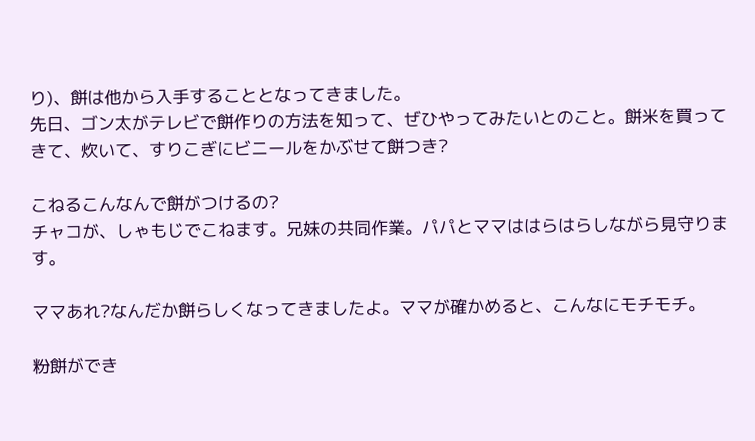り)、餅は他から入手することとなってきました。
先日、ゴン太がテレビで餅作りの方法を知って、ぜひやってみたいとのこと。餅米を買ってきて、炊いて、すりこぎにビニールをかぶせて餅つき?

こねるこんなんで餅がつけるの?
チャコが、しゃもじでこねます。兄妹の共同作業。パパとママははらはらしながら見守ります。

ママあれ?なんだか餅らしくなってきましたよ。ママが確かめると、こんなにモチモチ。

粉餅ができ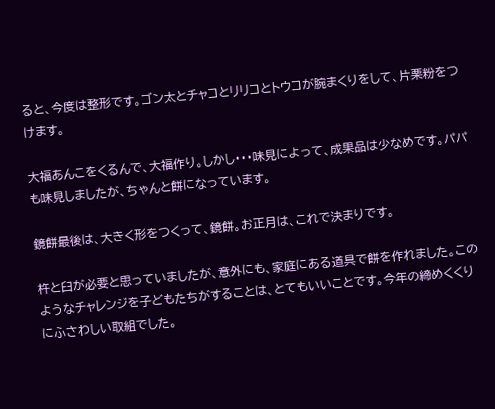ると、今度は整形です。ゴン太とチャコとリリコとトウコが腕まくりをして、片栗粉をつけます。

大福あんこをくるんで、大福作り。しかし・・・味見によって、成果品は少なめです。パパも味見しましたが、ちゃんと餅になっています。

鏡餅最後は、大きく形をつくって、鏡餅。お正月は、これで決まりです。

杵と臼が必要と思っていましたが、意外にも、家庭にある道具で餅を作れました。このようなチャレンジを子どもたちがすることは、とてもいいことです。今年の締めくくりにふさわしい取組でした。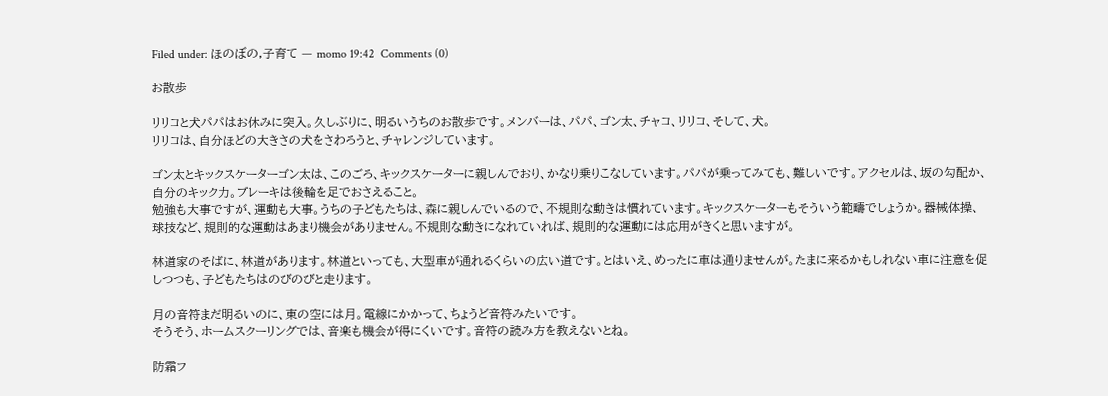Filed under: ほのぼの,子育て — momo 19:42  Comments (0)

お散歩

リリコと犬パパはお休みに突入。久しぶりに、明るいうちのお散歩です。メンバーは、パパ、ゴン太、チャコ、リリコ、そして、犬。
リリコは、自分ほどの大きさの犬をさわろうと、チャレンジしています。

ゴン太とキックスケーターゴン太は、このごろ、キックスケーターに親しんでおり、かなり乗りこなしています。パパが乗ってみても、難しいです。アクセルは、坂の勾配か、自分のキック力。ブレーキは後輪を足でおさえること。
勉強も大事ですが、運動も大事。うちの子どもたちは、森に親しんでいるので、不規則な動きは慣れています。キックスケーターもそういう範疇でしょうか。器械体操、球技など、規則的な運動はあまり機会がありません。不規則な動きになれていれば、規則的な運動には応用がきくと思いますが。

林道家のそばに、林道があります。林道といっても、大型車が通れるくらいの広い道です。とはいえ、めったに車は通りませんが。たまに来るかもしれない車に注意を促しつつも、子どもたちはのびのびと走ります。

月の音符まだ明るいのに、東の空には月。電線にかかって、ちょうど音符みたいです。
そうそう、ホームスクーリングでは、音楽も機会が得にくいです。音符の読み方を教えないとね。

防霜フ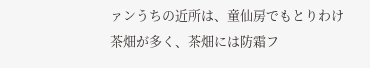ァンうちの近所は、童仙房でもとりわけ茶畑が多く、茶畑には防霜フ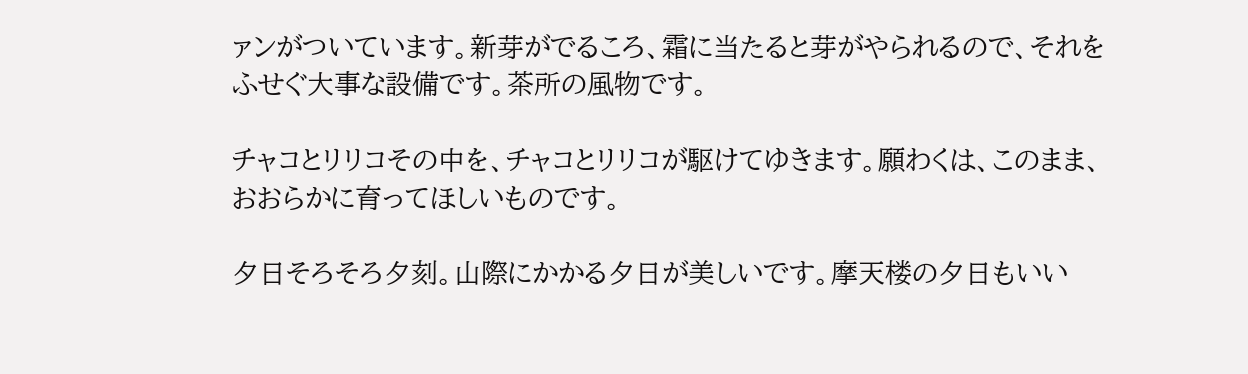ァンがついています。新芽がでるころ、霜に当たると芽がやられるので、それをふせぐ大事な設備です。茶所の風物です。

チャコとリリコその中を、チャコとリリコが駆けてゆきます。願わくは、このまま、おおらかに育ってほしいものです。

夕日そろそろ夕刻。山際にかかる夕日が美しいです。摩天楼の夕日もいい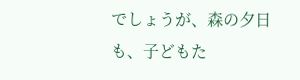でしょうが、森の夕日も、子どもた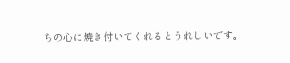ちの心に焼き付いてくれるとうれしいです。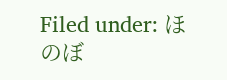Filed under: ほのぼ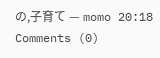の,子育て — momo 20:18  Comments (0)